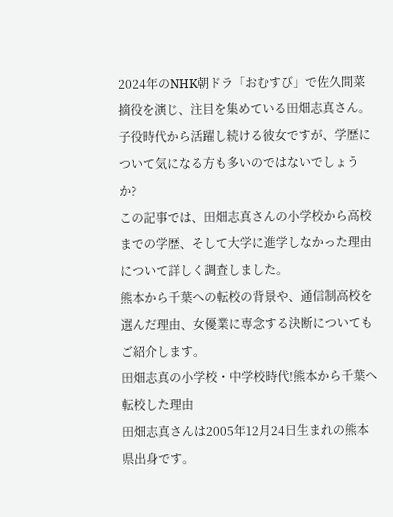2024年のNHK朝ドラ「おむすび」で佐久間菜摘役を演じ、注目を集めている田畑志真さん。
子役時代から活躍し続ける彼女ですが、学歴について気になる方も多いのではないでしょうか?
この記事では、田畑志真さんの小学校から高校までの学歴、そして大学に進学しなかった理由について詳しく調査しました。
熊本から千葉への転校の背景や、通信制高校を選んだ理由、女優業に専念する決断についてもご紹介します。
田畑志真の小学校・中学校時代!熊本から千葉へ転校した理由
田畑志真さんは2005年12月24日生まれの熊本県出身です。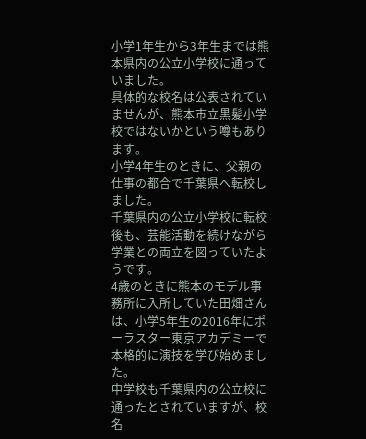小学1年生から3年生までは熊本県内の公立小学校に通っていました。
具体的な校名は公表されていませんが、熊本市立黒髪小学校ではないかという噂もあります。
小学4年生のときに、父親の仕事の都合で千葉県へ転校しました。
千葉県内の公立小学校に転校後も、芸能活動を続けながら学業との両立を図っていたようです。
4歳のときに熊本のモデル事務所に入所していた田畑さんは、小学5年生の2016年にポーラスター東京アカデミーで本格的に演技を学び始めました。
中学校も千葉県内の公立校に通ったとされていますが、校名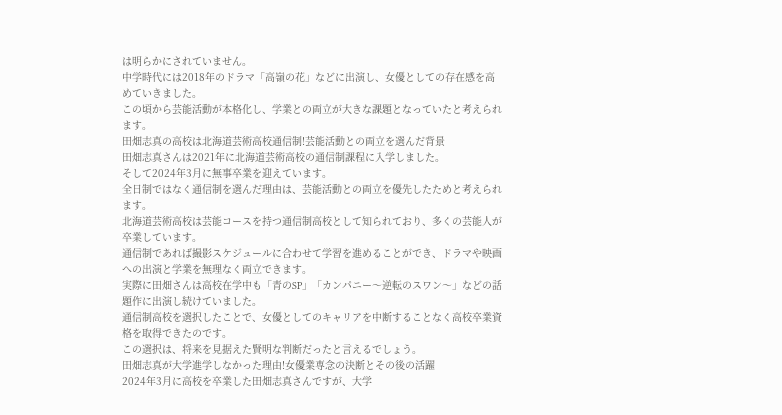は明らかにされていません。
中学時代には2018年のドラマ「高嶺の花」などに出演し、女優としての存在感を高めていきました。
この頃から芸能活動が本格化し、学業との両立が大きな課題となっていたと考えられます。
田畑志真の高校は北海道芸術高校通信制!芸能活動との両立を選んだ背景
田畑志真さんは2021年に北海道芸術高校の通信制課程に入学しました。
そして2024年3月に無事卒業を迎えています。
全日制ではなく通信制を選んだ理由は、芸能活動との両立を優先したためと考えられます。
北海道芸術高校は芸能コースを持つ通信制高校として知られており、多くの芸能人が卒業しています。
通信制であれば撮影スケジュールに合わせて学習を進めることができ、ドラマや映画への出演と学業を無理なく両立できます。
実際に田畑さんは高校在学中も「青のSP」「カンパニー〜逆転のスワン〜」などの話題作に出演し続けていました。
通信制高校を選択したことで、女優としてのキャリアを中断することなく高校卒業資格を取得できたのです。
この選択は、将来を見据えた賢明な判断だったと言えるでしょう。
田畑志真が大学進学しなかった理由!女優業専念の決断とその後の活躍
2024年3月に高校を卒業した田畑志真さんですが、大学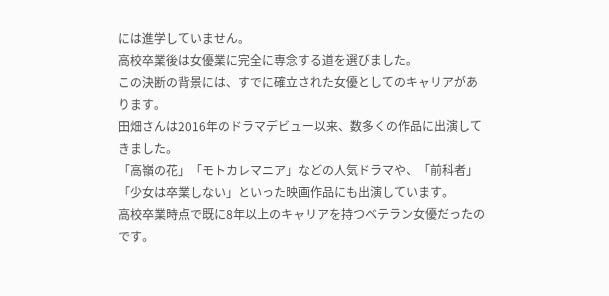には進学していません。
高校卒業後は女優業に完全に専念する道を選びました。
この決断の背景には、すでに確立された女優としてのキャリアがあります。
田畑さんは2016年のドラマデビュー以来、数多くの作品に出演してきました。
「高嶺の花」「モトカレマニア」などの人気ドラマや、「前科者」「少女は卒業しない」といった映画作品にも出演しています。
高校卒業時点で既に8年以上のキャリアを持つベテラン女優だったのです。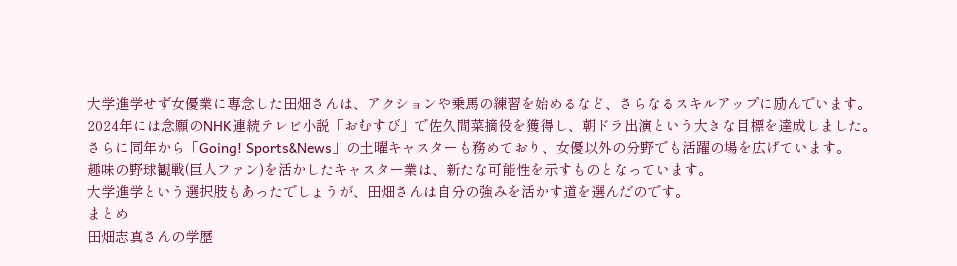大学進学せず女優業に専念した田畑さんは、アクションや乗馬の練習を始めるなど、さらなるスキルアップに励んでいます。
2024年には念願のNHK連続テレビ小説「おむすび」で佐久間菜摘役を獲得し、朝ドラ出演という大きな目標を達成しました。
さらに同年から「Going! Sports&News」の土曜キャスターも務めており、女優以外の分野でも活躍の場を広げています。
趣味の野球観戦(巨人ファン)を活かしたキャスター業は、新たな可能性を示すものとなっています。
大学進学という選択肢もあったでしょうが、田畑さんは自分の強みを活かす道を選んだのです。
まとめ
田畑志真さんの学歴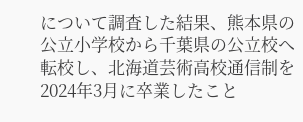について調査した結果、熊本県の公立小学校から千葉県の公立校へ転校し、北海道芸術高校通信制を2024年3月に卒業したこと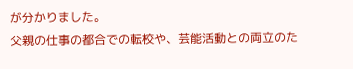が分かりました。
父親の仕事の都合での転校や、芸能活動との両立のた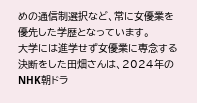めの通信制選択など、常に女優業を優先した学歴となっています。
大学には進学せず女優業に専念する決断をした田畑さんは、2024年のNHK朝ドラ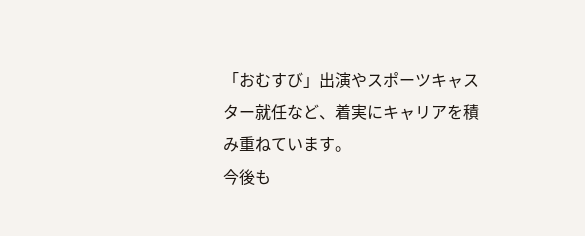「おむすび」出演やスポーツキャスター就任など、着実にキャリアを積み重ねています。
今後も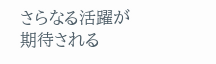さらなる活躍が期待される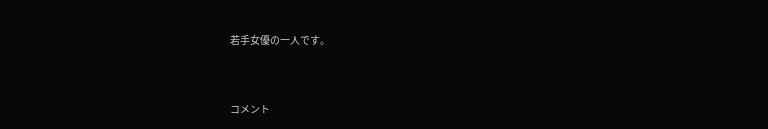若手女優の一人です。


コメント